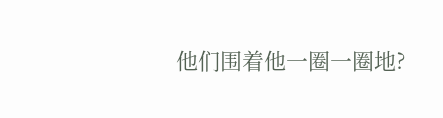他们围着他一圈一圈地?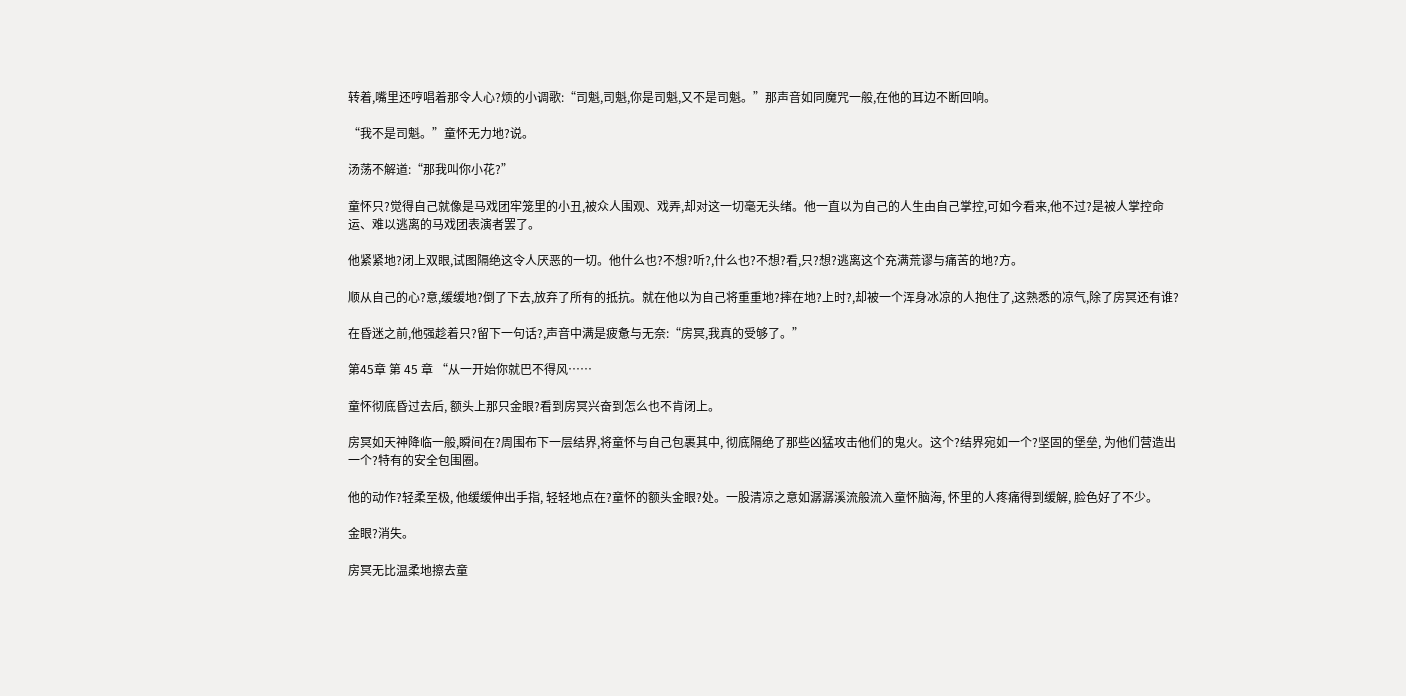转着,嘴里还哼唱着那令人心?烦的小调歌:“司魁,司魁,你是司魁,又不是司魁。”那声音如同魔咒一般,在他的耳边不断回响。

“我不是司魁。”童怀无力地?说。

汤荡不解道:“那我叫你小花?”

童怀只?觉得自己就像是马戏团牢笼里的小丑,被众人围观、戏弄,却对这一切毫无头绪。他一直以为自己的人生由自己掌控,可如今看来,他不过?是被人掌控命运、难以逃离的马戏团表演者罢了。

他紧紧地?闭上双眼,试图隔绝这令人厌恶的一切。他什么也?不想?听?,什么也?不想?看,只?想?逃离这个充满荒谬与痛苦的地?方。

顺从自己的心?意,缓缓地?倒了下去,放弃了所有的抵抗。就在他以为自己将重重地?摔在地?上时?,却被一个浑身冰凉的人抱住了,这熟悉的凉气,除了房冥还有谁?

在昏迷之前,他强趁着只?留下一句话?,声音中满是疲惫与无奈:“房冥,我真的受够了。”

第45章 第 45 章 “从一开始你就巴不得风……

童怀彻底昏过去后, 额头上那只金眼?看到房冥兴奋到怎么也不肯闭上。

房冥如天神降临一般,瞬间在?周围布下一层结界,将童怀与自己包裹其中, 彻底隔绝了那些凶猛攻击他们的鬼火。这个?结界宛如一个?坚固的堡垒, 为他们营造出一个?特有的安全包围圈。

他的动作?轻柔至极, 他缓缓伸出手指, 轻轻地点在?童怀的额头金眼?处。一股清凉之意如潺潺溪流般流入童怀脑海, 怀里的人疼痛得到缓解, 脸色好了不少。

金眼?消失。

房冥无比温柔地擦去童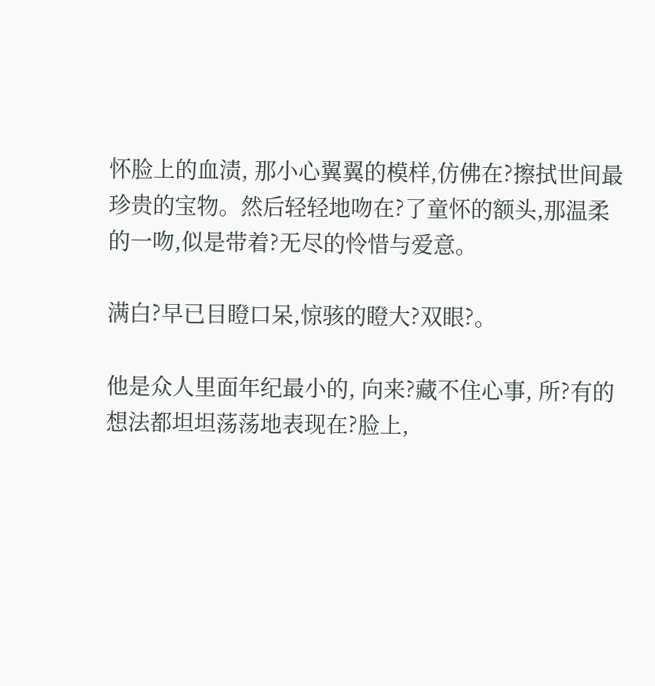怀脸上的血渍, 那小心翼翼的模样,仿佛在?擦拭世间最珍贵的宝物。然后轻轻地吻在?了童怀的额头,那温柔的一吻,似是带着?无尽的怜惜与爱意。

满白?早已目瞪口呆,惊骇的瞪大?双眼?。

他是众人里面年纪最小的, 向来?藏不住心事, 所?有的想法都坦坦荡荡地表现在?脸上,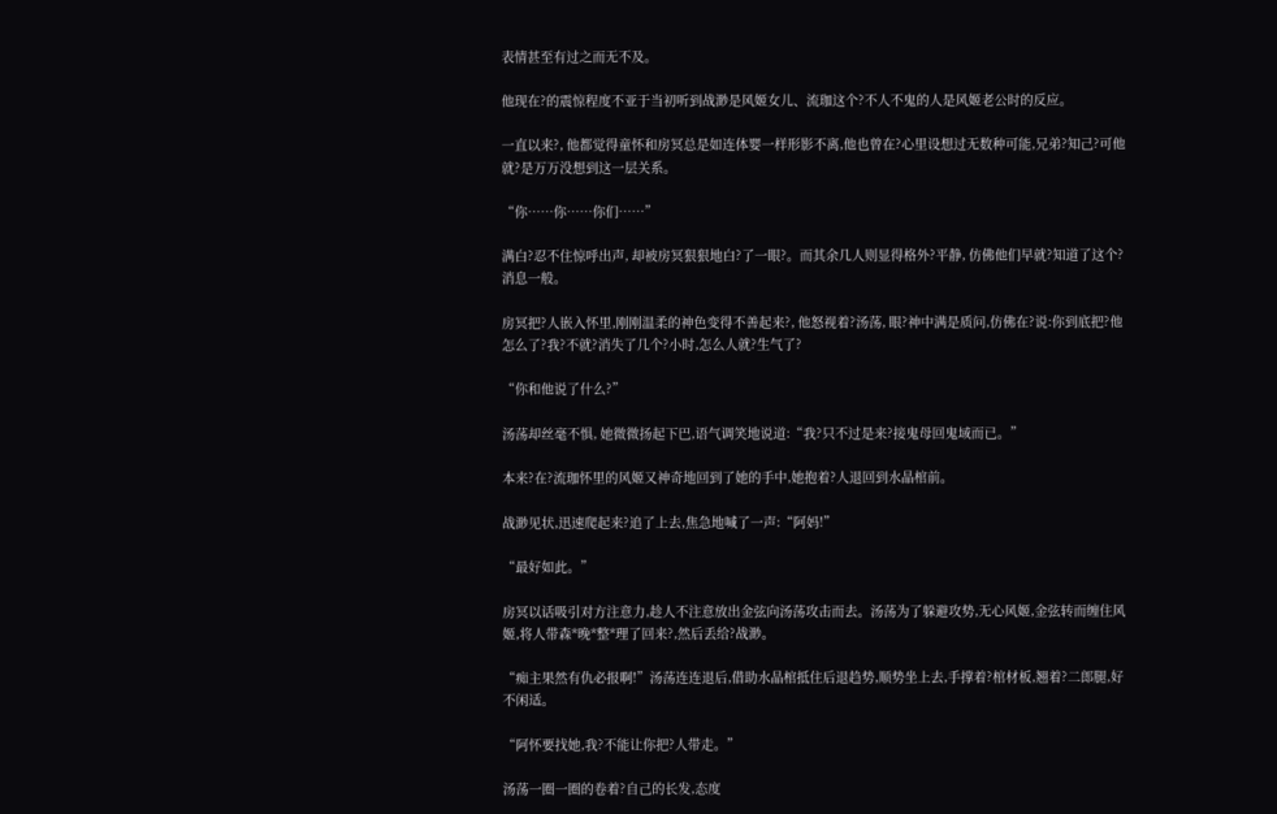表情甚至有过之而无不及。

他现在?的震惊程度不亚于当初听到战渺是风姬女儿、流珈这个?不人不鬼的人是风姬老公时的反应。

一直以来?, 他都觉得童怀和房冥总是如连体婴一样形影不离,他也曾在?心里设想过无数种可能,兄弟?知己?可他就?是万万没想到这一层关系。

“你……你……你们……”

满白?忍不住惊呼出声, 却被房冥狠狠地白?了一眼?。而其余几人则显得格外?平静, 仿佛他们早就?知道了这个?消息一般。

房冥把?人嵌入怀里,刚刚温柔的神色变得不善起来?, 他怒视着?汤荡, 眼?神中满是质问,仿佛在?说:你到底把?他怎么了?我?不就?消失了几个?小时,怎么人就?生气了?

“你和他说了什么?”

汤荡却丝毫不惧, 她微微扬起下巴,语气调笑地说道:“我?只不过是来?接鬼母回鬼域而已。”

本来?在?流珈怀里的风姬又神奇地回到了她的手中,她抱着?人退回到水晶棺前。

战渺见状,迅速爬起来?追了上去,焦急地喊了一声:“阿妈!”

“最好如此。”

房冥以话吸引对方注意力,趁人不注意放出金弦向汤荡攻击而去。汤荡为了躲避攻势,无心风姬,金弦转而缠住风姬,将人带森*晚*整*理了回来?,然后丢给?战渺。

“痴主果然有仇必报啊!”汤荡连连退后,借助水晶棺抵住后退趋势,顺势坐上去,手撑着?棺材板,翘着?二郎腿,好不闲适。

“阿怀要找她,我?不能让你把?人带走。”

汤荡一圈一圈的卷着?自己的长发,态度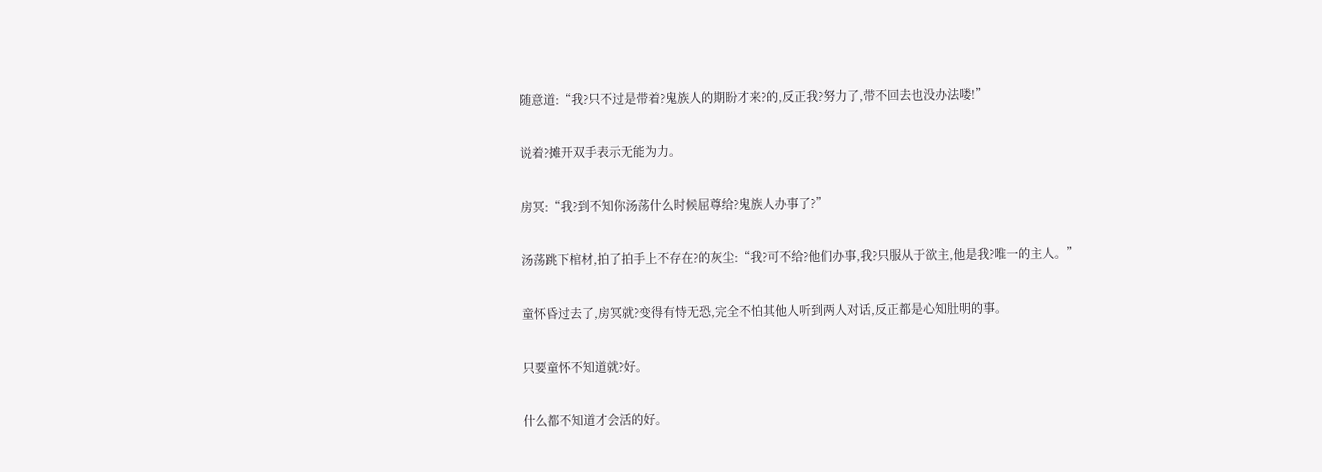随意道:“我?只不过是带着?鬼族人的期盼才来?的,反正我?努力了,带不回去也没办法喽!”

说着?摊开双手表示无能为力。

房冥:“我?到不知你汤荡什么时候屈尊给?鬼族人办事了?”

汤荡跳下棺材,拍了拍手上不存在?的灰尘:“我?可不给?他们办事,我?只服从于欲主,他是我?唯一的主人。”

童怀昏过去了,房冥就?变得有恃无恐,完全不怕其他人听到两人对话,反正都是心知肚明的事。

只要童怀不知道就?好。

什么都不知道才会活的好。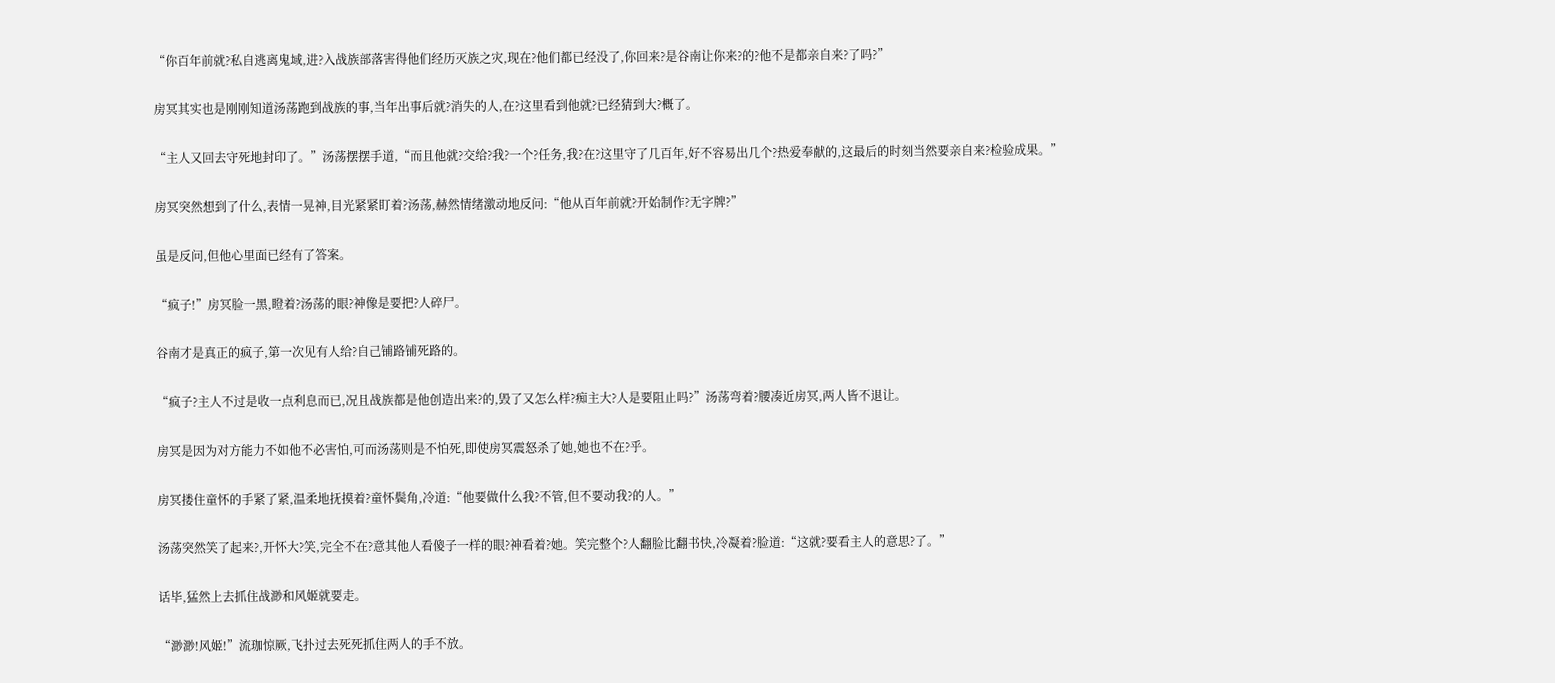“你百年前就?私自逃离鬼域,进?入战族部落害得他们经历灭族之灾,现在?他们都已经没了,你回来?是谷南让你来?的?他不是都亲自来?了吗?”

房冥其实也是刚刚知道汤荡跑到战族的事,当年出事后就?消失的人,在?这里看到他就?已经猜到大?概了。

“主人又回去守死地封印了。”汤荡摆摆手道,“而且他就?交给?我?一个?任务,我?在?这里守了几百年,好不容易出几个?热爱奉献的,这最后的时刻当然要亲自来?检验成果。”

房冥突然想到了什么,表情一晃神,目光紧紧盯着?汤荡,赫然情绪激动地反问:“他从百年前就?开始制作?无字牌?”

虽是反问,但他心里面已经有了答案。

“疯子!”房冥脸一黑,瞪着?汤荡的眼?神像是要把?人碎尸。

谷南才是真正的疯子,第一次见有人给?自己铺路铺死路的。

“疯子?主人不过是收一点利息而已,况且战族都是他创造出来?的,毁了又怎么样?痴主大?人是要阻止吗?”汤荡弯着?腰凑近房冥,两人皆不退让。

房冥是因为对方能力不如他不必害怕,可而汤荡则是不怕死,即使房冥震怒杀了她,她也不在?乎。

房冥搂住童怀的手紧了紧,温柔地抚摸着?童怀鬓角,冷道:“他要做什么我?不管,但不要动我?的人。”

汤荡突然笑了起来?,开怀大?笑,完全不在?意其他人看傻子一样的眼?神看着?她。笑完整个?人翻脸比翻书快,冷凝着?脸道:“这就?要看主人的意思?了。”

话毕,猛然上去抓住战渺和风姬就要走。

“渺渺!风姬!”流珈惊厥,飞扑过去死死抓住两人的手不放。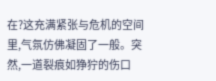在?这充满紧张与危机的空间里,气氛仿佛凝固了一般。突然,一道裂痕如狰狞的伤口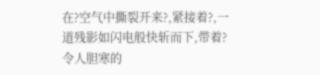在?空气中撕裂开来?,紧接着?,一道残影如闪电般快斩而下,带着?令人胆寒的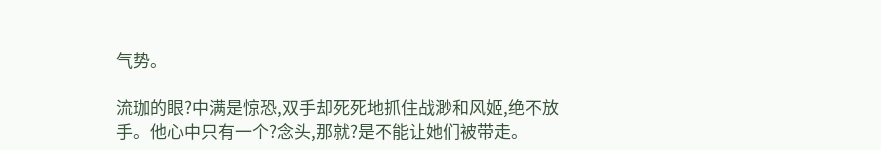气势。

流珈的眼?中满是惊恐,双手却死死地抓住战渺和风姬,绝不放手。他心中只有一个?念头,那就?是不能让她们被带走。